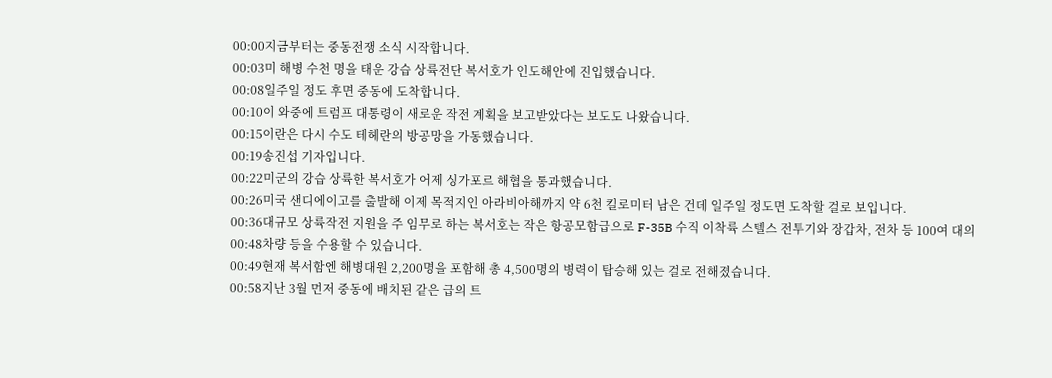00:00지금부터는 중동전쟁 소식 시작합니다.
00:03미 해병 수천 명을 태운 강습 상륙전단 복서호가 인도해안에 진입했습니다.
00:08일주일 정도 후면 중동에 도착합니다.
00:10이 와중에 트럼프 대통령이 새로운 작전 계획을 보고받았다는 보도도 나왔습니다.
00:15이란은 다시 수도 테헤란의 방공망을 가동했습니다.
00:19송진섭 기자입니다.
00:22미군의 강습 상륙한 복서호가 어제 싱가포르 해협을 통과했습니다.
00:26미국 샌디에이고를 출발해 이제 목적지인 아라비아해까지 약 6천 킬로미터 남은 건데 일주일 정도면 도착할 걸로 보입니다.
00:36대규모 상륙작전 지원을 주 임무로 하는 복서호는 작은 항공모함급으로 F-35B 수직 이착륙 스텔스 전투기와 장갑차, 전차 등 100여 대의
00:48차량 등을 수용할 수 있습니다.
00:49현재 복서함엔 해병대원 2,200명을 포함해 총 4,500명의 병력이 탑승해 있는 걸로 전해졌습니다.
00:58지난 3월 먼저 중동에 배치된 같은 급의 트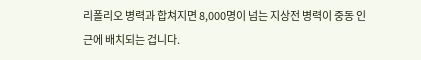리폴리오 병력과 합쳐지면 8,000명이 넘는 지상전 병력이 중동 인근에 배치되는 겁니다.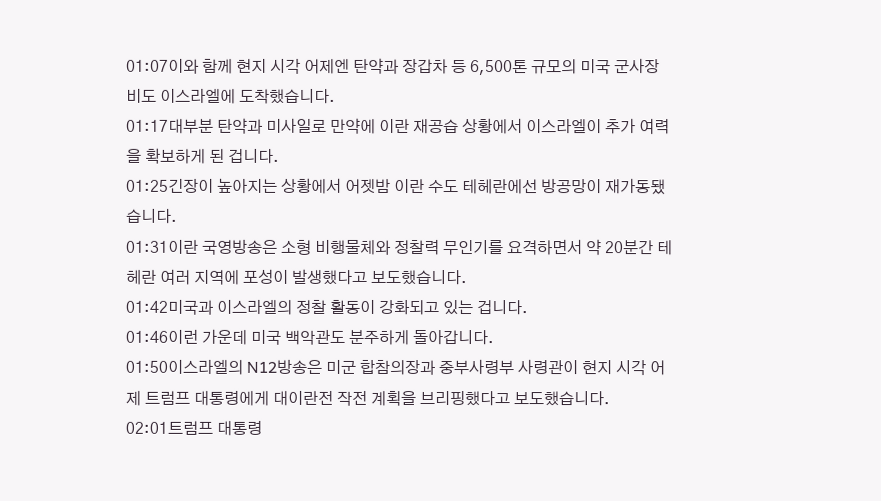01:07이와 함께 현지 시각 어제엔 탄약과 장갑차 등 6,500톤 규모의 미국 군사장비도 이스라엘에 도착했습니다.
01:17대부분 탄약과 미사일로 만약에 이란 재공습 상황에서 이스라엘이 추가 여력을 확보하게 된 겁니다.
01:25긴장이 높아지는 상황에서 어젯밤 이란 수도 테헤란에선 방공망이 재가동됐습니다.
01:31이란 국영방송은 소형 비행물체와 정찰력 무인기를 요격하면서 약 20분간 테헤란 여러 지역에 포성이 발생했다고 보도했습니다.
01:42미국과 이스라엘의 정찰 활동이 강화되고 있는 겁니다.
01:46이런 가운데 미국 백악관도 분주하게 돌아갑니다.
01:50이스라엘의 N12방송은 미군 합참의장과 중부사령부 사령관이 현지 시각 어제 트럼프 대통령에게 대이란전 작전 계획을 브리핑했다고 보도했습니다.
02:01트럼프 대통령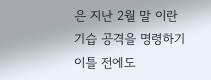은 지난 2월 말 이란 기습 공격을 명령하기 이틀 전에도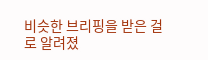비슷한 브리핑을 받은 걸로 알려졌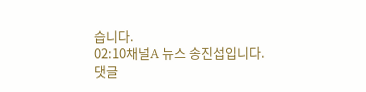습니다.
02:10채널A 뉴스 송진섭입니다.
댓글